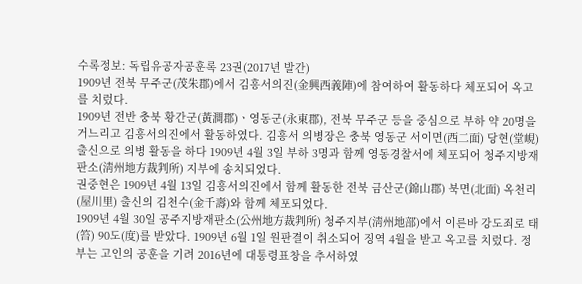수록정보: 독립유공자공훈록 23권(2017년 발간)
1909년 전북 무주군(茂朱郡)에서 김흥서의진(金興西義陣)에 참여하여 활동하다 체포되어 옥고를 치렀다.
1909년 전반 충북 황간군(黃澗郡)ㆍ영동군(永東郡), 전북 무주군 등을 중심으로 부하 약 20명을 거느리고 김흥서의진에서 활동하였다. 김흥서 의병장은 충북 영동군 서이면(西二面) 당현(堂峴) 출신으로 의병 활동을 하다 1909년 4월 3일 부하 3명과 함께 영동경찰서에 체포되어 청주지방재판소(淸州地方裁判所) 지부에 송치되었다.
권중현은 1909년 4월 13일 김흥서의진에서 함께 활동한 전북 금산군(錦山郡) 북면(北面) 옥천리(屋川里) 출신의 김천수(金千壽)와 함께 체포되었다.
1909년 4월 30일 공주지방재판소(公州地方裁判所) 청주지부(淸州地部)에서 이른바 강도죄로 태(笞) 90도(度)를 받았다. 1909년 6월 1일 원판결이 취소되어 징역 4월을 받고 옥고를 치렀다. 정부는 고인의 공훈을 기려 2016년에 대통령표창을 추서하였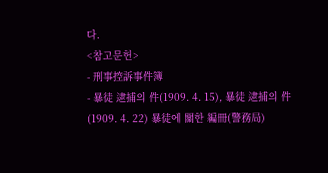다.
<참고문헌>
- 刑事控訴事件簿
- 暴徒 逮捕의 件(1909. 4. 15), 暴徒 逮捕의 件(1909. 4. 22) 暴徒에 關한 編冊(警務局)